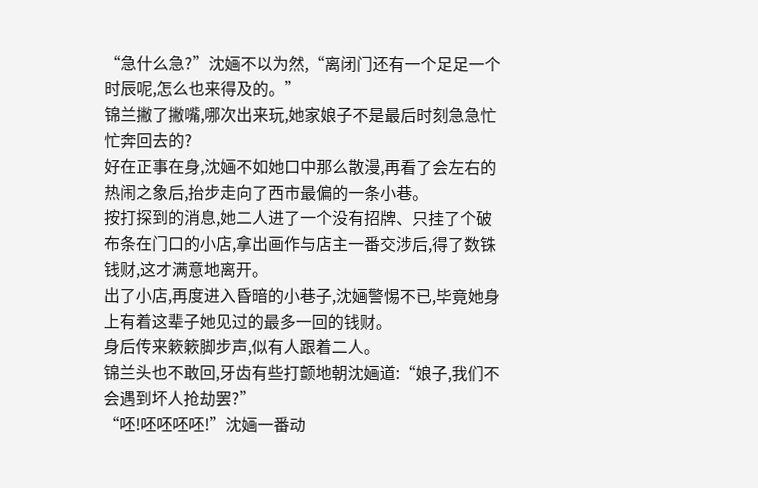“急什么急?”沈婳不以为然,“离闭门还有一个足足一个时辰呢,怎么也来得及的。”
锦兰撇了撇嘴,哪次出来玩,她家娘子不是最后时刻急急忙忙奔回去的?
好在正事在身,沈婳不如她口中那么散漫,再看了会左右的热闹之象后,抬步走向了西市最偏的一条小巷。
按打探到的消息,她二人进了一个没有招牌、只挂了个破布条在门口的小店,拿出画作与店主一番交涉后,得了数铢钱财,这才满意地离开。
出了小店,再度进入昏暗的小巷子,沈婳警惕不已,毕竟她身上有着这辈子她见过的最多一回的钱财。
身后传来簌簌脚步声,似有人跟着二人。
锦兰头也不敢回,牙齿有些打颤地朝沈婳道:“娘子,我们不会遇到坏人抢劫罢?”
“呸!呸呸呸呸!”沈婳一番动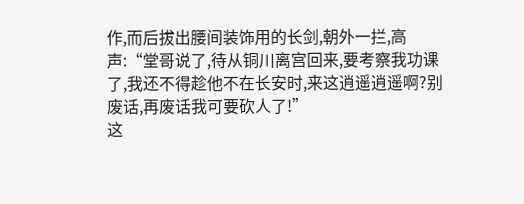作,而后拔出腰间装饰用的长剑,朝外一拦,高声:“堂哥说了,待从铜川离宫回来,要考察我功课了,我还不得趁他不在长安时,来这逍遥逍遥啊?别废话,再废话我可要砍人了!”
这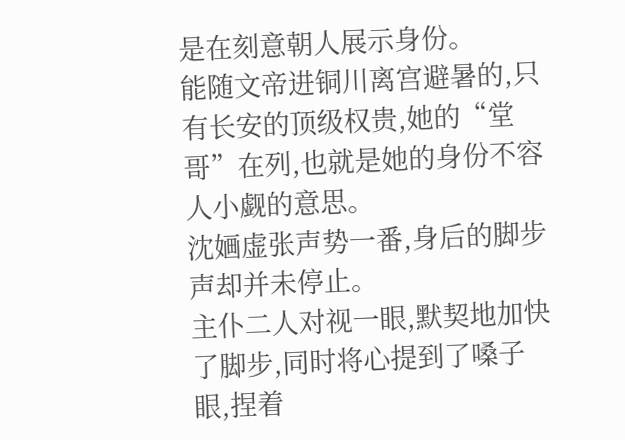是在刻意朝人展示身份。
能随文帝进铜川离宫避暑的,只有长安的顶级权贵,她的“堂哥”在列,也就是她的身份不容人小觑的意思。
沈婳虚张声势一番,身后的脚步声却并未停止。
主仆二人对视一眼,默契地加快了脚步,同时将心提到了嗓子眼,捏着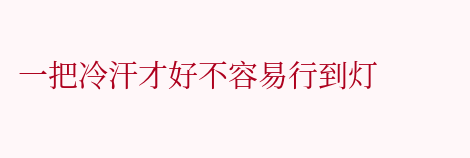一把冷汗才好不容易行到灯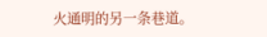火通明的另一条巷道。